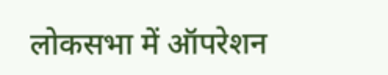लोकसभा में ऑपरेशन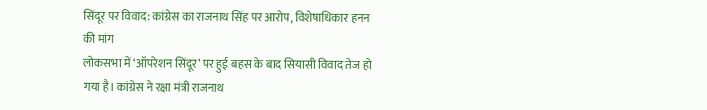सिंदूर पर विवाद: कांग्रेस का राजनाथ सिंह पर आरोप, विशेषाधिकार हनन की मांग
लोकसभा में ‘ऑपरेशन सिंदूर’ पर हुई बहस के बाद सियासी विवाद तेज हो गया है। कांग्रेस ने रक्षा मंत्री राजनाथ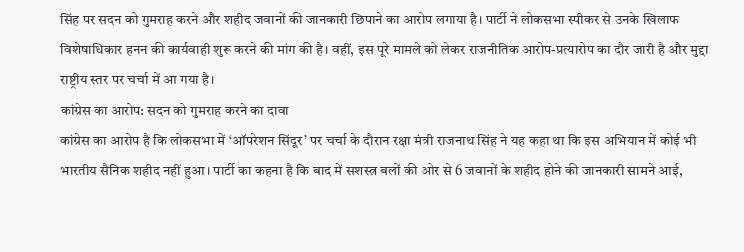सिंह पर सदन को गुमराह करने और शहीद जवानों की जानकारी छिपाने का आरोप लगाया है। पार्टी ने लोकसभा स्पीकर से उनके खिलाफ विशेषाधिकार हनन की कार्यवाही शुरू करने की मांग की है। वहीं, इस पूरे मामले को लेकर राजनीतिक आरोप-प्रत्यारोप का दौर जारी है और मुद्दा राष्ट्रीय स्तर पर चर्चा में आ गया है।
कांग्रेस का आरोप: सदन को गुमराह करने का दावा
कांग्रेस का आरोप है कि लोकसभा में ‘ऑपरेशन सिंदूर’ पर चर्चा के दौरान रक्षा मंत्री राजनाथ सिंह ने यह कहा था कि इस अभियान में कोई भी भारतीय सैनिक शहीद नहीं हुआ। पार्टी का कहना है कि बाद में सशस्त्र बलों की ओर से 6 जवानों के शहीद होने की जानकारी सामने आई,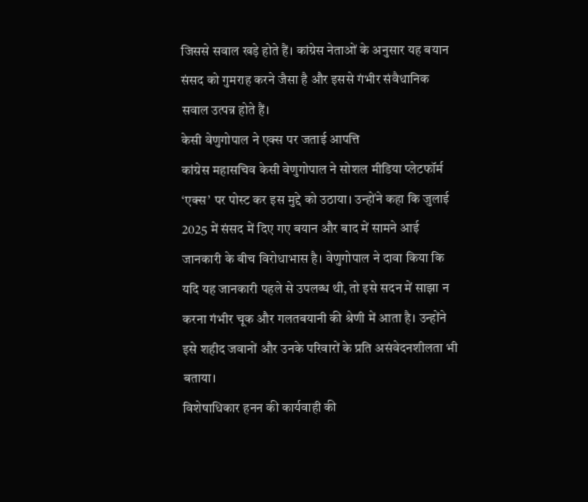जिससे सवाल खड़े होते हैं। कांग्रेस नेताओं के अनुसार यह बयान संसद को गुमराह करने जैसा है और इससे गंभीर संवैधानिक सवाल उत्पन्न होते हैं।
केसी वेणुगोपाल ने एक्स पर जताई आपत्ति
कांग्रेस महासचिव केसी वेणुगोपाल ने सोशल मीडिया प्लेटफॉर्म ‘एक्स’ पर पोस्ट कर इस मुद्दे को उठाया। उन्होंने कहा कि जुलाई 2025 में संसद में दिए गए बयान और बाद में सामने आई जानकारी के बीच विरोधाभास है। वेणुगोपाल ने दावा किया कि यदि यह जानकारी पहले से उपलब्ध थी, तो इसे सदन में साझा न करना गंभीर चूक और गलतबयानी की श्रेणी में आता है। उन्होंने इसे शहीद जवानों और उनके परिवारों के प्रति असंवेदनशीलता भी बताया।
विशेषाधिकार हनन की कार्यवाही की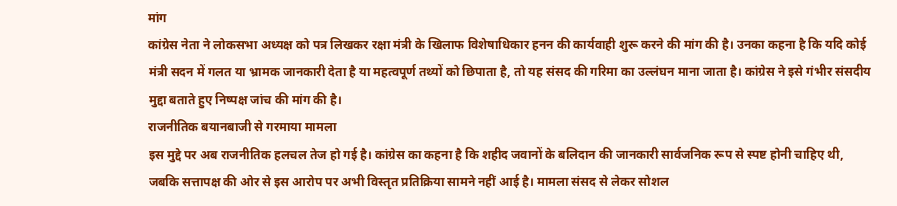मांग
कांग्रेस नेता ने लोकसभा अध्यक्ष को पत्र लिखकर रक्षा मंत्री के खिलाफ विशेषाधिकार हनन की कार्यवाही शुरू करने की मांग की है। उनका कहना है कि यदि कोई मंत्री सदन में गलत या भ्रामक जानकारी देता है या महत्वपूर्ण तथ्यों को छिपाता है, तो यह संसद की गरिमा का उल्लंघन माना जाता है। कांग्रेस ने इसे गंभीर संसदीय मुद्दा बताते हुए निष्पक्ष जांच की मांग की है।
राजनीतिक बयानबाजी से गरमाया मामला
इस मुद्दे पर अब राजनीतिक हलचल तेज हो गई है। कांग्रेस का कहना है कि शहीद जवानों के बलिदान की जानकारी सार्वजनिक रूप से स्पष्ट होनी चाहिए थी, जबकि सत्तापक्ष की ओर से इस आरोप पर अभी विस्तृत प्रतिक्रिया सामने नहीं आई है। मामला संसद से लेकर सोशल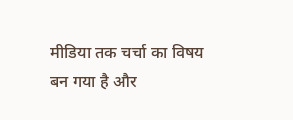मीडिया तक चर्चा का विषय बन गया है और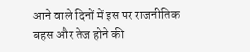आने वाले दिनों में इस पर राजनीतिक बहस और तेज होने की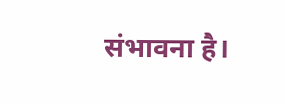संभावना है।